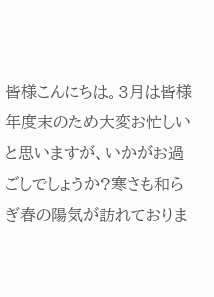皆様こんにちは。3月は皆様年度末のため大変お忙しいと思いますが、いかがお過ごしでしょうか?寒さも和らぎ春の陽気が訪れておりま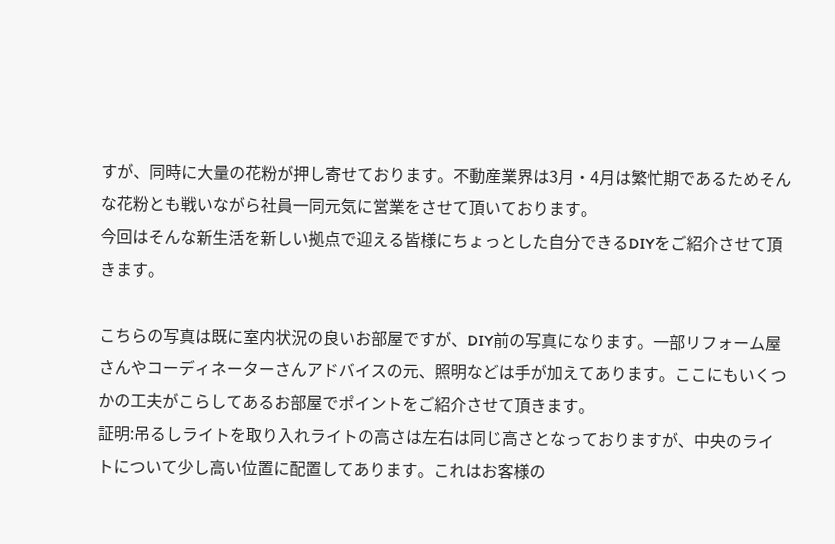すが、同時に大量の花粉が押し寄せております。不動産業界は3月・4月は繁忙期であるためそんな花粉とも戦いながら社員一同元気に営業をさせて頂いております。
今回はそんな新生活を新しい拠点で迎える皆様にちょっとした自分できるDIYをご紹介させて頂きます。

こちらの写真は既に室内状況の良いお部屋ですが、DIY前の写真になります。一部リフォーム屋さんやコーディネーターさんアドバイスの元、照明などは手が加えてあります。ここにもいくつかの工夫がこらしてあるお部屋でポイントをご紹介させて頂きます。
証明:吊るしライトを取り入れライトの高さは左右は同じ高さとなっておりますが、中央のライトについて少し高い位置に配置してあります。これはお客様の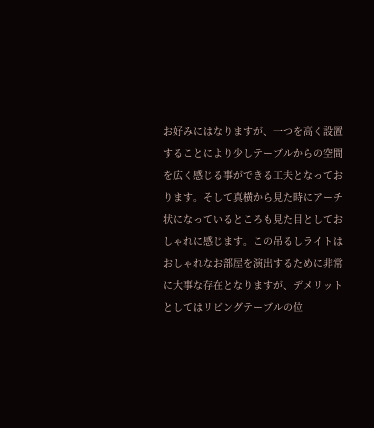お好みにはなりますが、一つを高く設置することにより少しテーブルからの空間を広く感じる事ができる工夫となっております。そして真横から見た時にアーチ状になっているところも見た目としておしゃれに感じます。この吊るしライトはおしゃれなお部屋を演出するために非常に大事な存在となりますが、デメリットとしてはリビングテーブルの位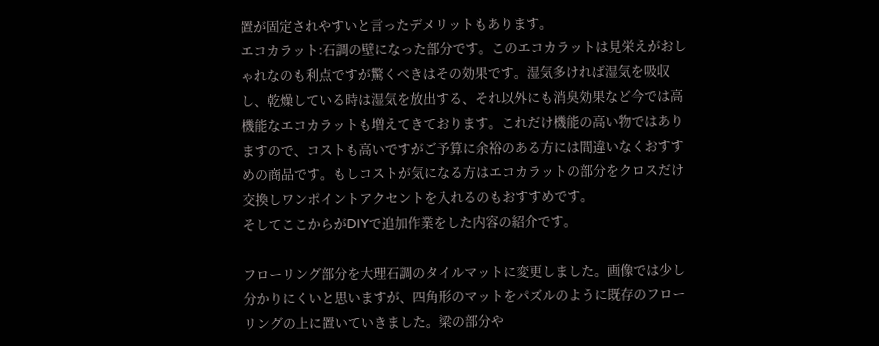置が固定されやすいと言ったデメリットもあります。
エコカラット:石調の壁になった部分です。このエコカラットは見栄えがおしゃれなのも利点ですが驚くべきはその効果です。湿気多ければ湿気を吸収し、乾燥している時は湿気を放出する、それ以外にも消臭効果など今では高機能なエコカラットも増えてきております。これだけ機能の高い物ではありますので、コストも高いですがご予算に余裕のある方には間違いなくおすすめの商品です。もしコストが気になる方はエコカラットの部分をクロスだけ交換しワンポイントアクセントを入れるのもおすすめです。
そしてここからがDIYで追加作業をした内容の紹介です。

フローリング部分を大理石調のタイルマットに変更しました。画像では少し分かりにくいと思いますが、四角形のマットをパズルのように既存のフローリングの上に置いていきました。梁の部分や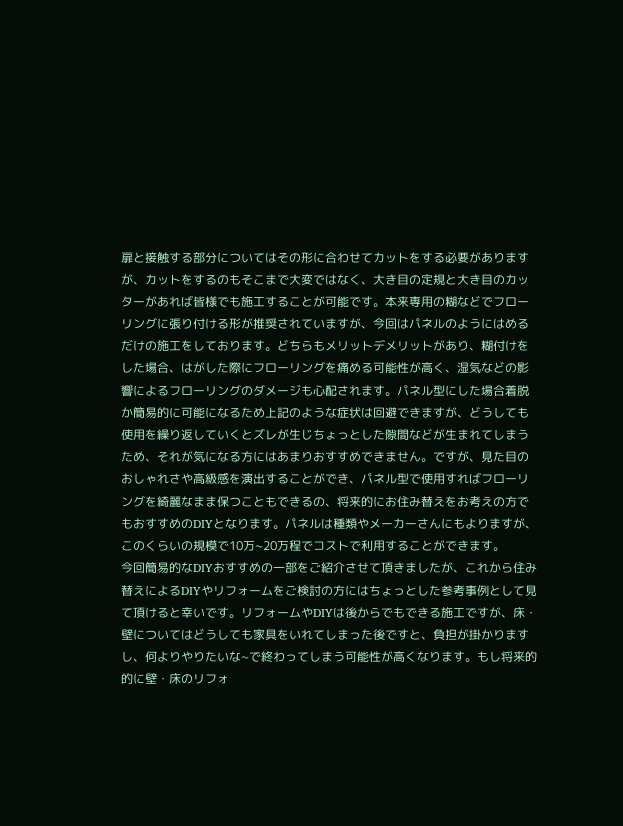扉と接触する部分についてはその形に合わせてカットをする必要がありますが、カットをするのもそこまで大変ではなく、大き目の定規と大き目のカッターがあれば皆様でも施工することが可能です。本来専用の糊などでフローリングに張り付ける形が推奨されていますが、今回はパネルのようにはめるだけの施工をしております。どちらもメリットデメリットがあり、糊付けをした場合、はがした際にフローリングを痛める可能性が高く、湿気などの影響によるフローリングのダメージも心配されます。パネル型にした場合着脱か簡易的に可能になるため上記のような症状は回避できますが、どうしても使用を繰り返していくとズレが生じちょっとした隙間などが生まれてしまうため、それが気になる方にはあまりおすすめできません。ですが、見た目のおしゃれさや高級感を演出することができ、パネル型で使用すればフローリングを綺麗なまま保つこともできるの、将来的にお住み替えをお考えの方でもおすすめのDIYとなります。パネルは種類やメーカーさんにもよりますが、このくらいの規模で10万~20万程でコストで利用することができます。
今回簡易的なDIYおすすめの一部をご紹介させて頂きましたが、これから住み替えによるDIYやリフォームをご検討の方にはちょっとした参考事例として見て頂けると幸いです。リフォームやDIYは後からでもできる施工ですが、床・壁についてはどうしても家具をいれてしまった後ですと、負担が掛かりますし、何よりやりたいな~で終わってしまう可能性が高くなります。もし将来的的に壁・床のリフォ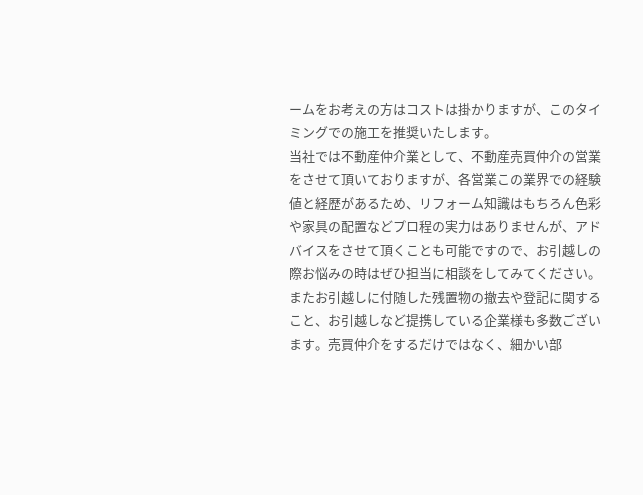ームをお考えの方はコストは掛かりますが、このタイミングでの施工を推奨いたします。
当社では不動産仲介業として、不動産売買仲介の営業をさせて頂いておりますが、各営業この業界での経験値と経歴があるため、リフォーム知識はもちろん色彩や家具の配置などプロ程の実力はありませんが、アドバイスをさせて頂くことも可能ですので、お引越しの際お悩みの時はぜひ担当に相談をしてみてください。またお引越しに付随した残置物の撤去や登記に関すること、お引越しなど提携している企業様も多数ございます。売買仲介をするだけではなく、細かい部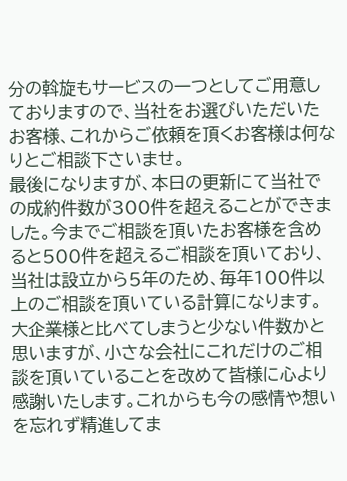分の斡旋もサービスの一つとしてご用意しておりますので、当社をお選びいただいたお客様、これからご依頼を頂くお客様は何なりとご相談下さいませ。
最後になりますが、本日の更新にて当社での成約件数が300件を超えることができました。今までご相談を頂いたお客様を含めると500件を超えるご相談を頂いており、当社は設立から5年のため、毎年100件以上のご相談を頂いている計算になります。大企業様と比べてしまうと少ない件数かと思いますが、小さな会社にこれだけのご相談を頂いていることを改めて皆様に心より感謝いたします。これからも今の感情や想いを忘れず精進してま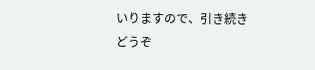いりますので、引き続きどうぞ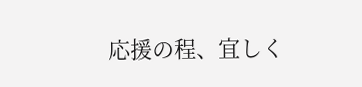応援の程、宜しく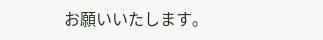お願いいたします。